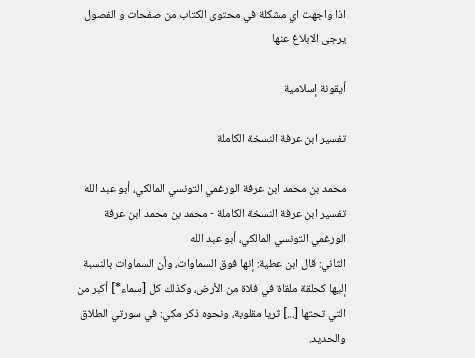اذا واجهت اي مشكلة في محتوى الكتاب من صفحات و الفصول يرجى الابلاغ عنها

أيقونة إسلامية

تفسير ابن عرفة النسخة الكاملة

محمد بن محمد ابن عرفة الورغمي التونسي المالكي، أبو عبد الله
تفسير ابن عرفة النسخة الكاملة - محمد بن محمد ابن عرفة الورغمي التونسي المالكي، أبو عبد الله
الثاني: قال ابن عطية: إنها فوق السماوات، وأن السماوات بالنسبة إليها كحلقة ملقاة في فلاة من الأرض، وكذلك كل [سماء*] أكبر من التي تحتها [...] ثريا مقلوبة، ونحوه ذكر مكي: في سورتي الطلاق والحديد.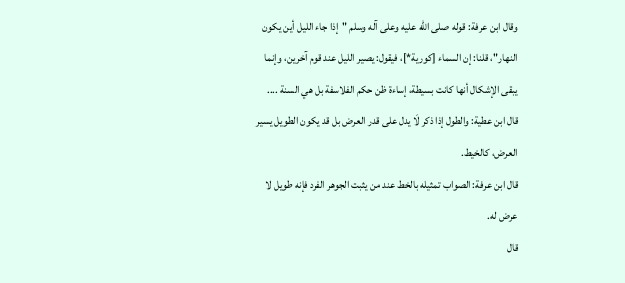وقال ابن عرفة: قوله صلى الله عليه وعلى آله وسلم "إذا جاء الليل أين يكون النهار"، قلنا: إن السماء [كورية*]، فيقول: يصير الليل عند قوم آخرين، وإنما يبقى الإشكال أنها كانت بسيطة، إساءة ظن حكم الفلاسفة بل هي السنة ....
قال ابن عطية: والطول إذا ذكر لَا يدل على قدر العرض بل قد يكون الطويل يسير العرض، كالخيط.
قال ابن عرفة: الصواب تمثيله بالخط عند من يثبت الجوهر الفرد فإنه طويل لا عرض له.
قال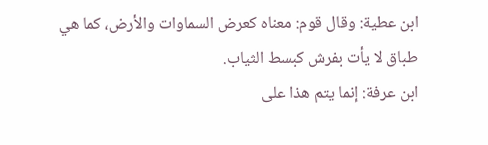ابن عطية: وقال قوم: معناه كعرض السماوات والأرض، كما هي طباق لا يأت بفرش كبسط الثياب.
ابن عرفة: إنما يتم هذا على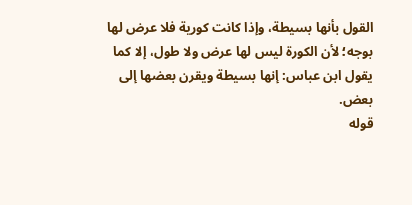القول بأنها بسيطة، وإذا كانت كورية فلا عرض لها بوجه؛ لأن الكورة ليس لها عرض ولا طول، إلا كما يقول ابن عباس: إنها بسيطة ويقرن بعضها إلى بعض.
قوله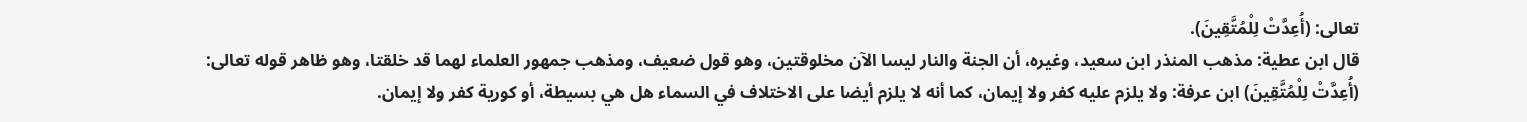تعالى: (أُعِدَّتْ لِلْمُتَّقِينَ).
قال ابن عطية: مذهب المنذر ابن سعيد، وغيره، أن الجنة والنار ليسا الآن مخلوقتين، وهو قول ضعيف، ومذهب جمهور العلماء لهما قد خلقتا، وهو ظاهر قوله تعالى: (أُعِدَّتْ لِلْمُتَّقِينَ) ابن عرفة: ولا يلزم عليه كفر ولا إيمان، كما أنه لا يلزم أيضا على الاختلاف في السماء هل هي بسيطة، أو كورية كفر ولا إيمان.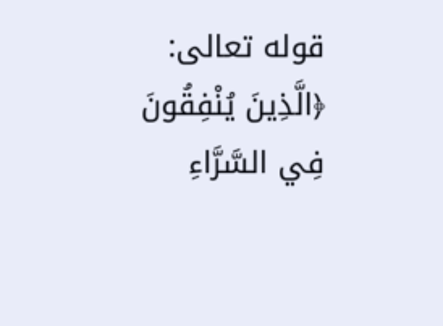قوله تعالى: ﴿الَّذِينَ يُنْفِقُونَ فِي السَّرَّاءِ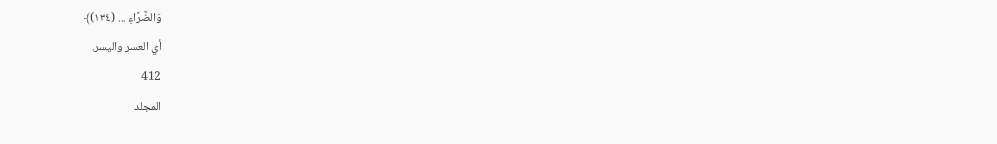وَالضَّرَّاءِ ... (١٣٤)﴾
أي العسر واليسر.
412
المجلد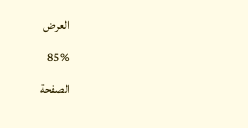العرض
85%
الصفحة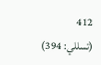412
(تسللي: 394)